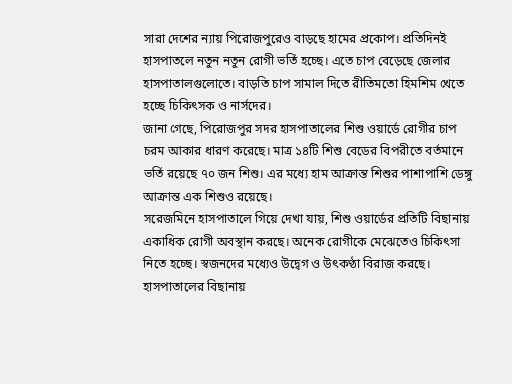সারা দেশের ন্যায় পিরোজপুরেও বাড়ছে হামের প্রকোপ। প্রতিদিনই হাসপাতলে নতুন নতুন রোগী ভর্তি হচ্ছে। এতে চাপ বেড়েছে জেলার হাসপাতালগুলোতে। বাড়তি চাপ সামাল দিতে রীতিমতো হিমশিম খেতে হচ্ছে চিকিৎসক ও নার্সদের।
জানা গেছে, পিরোজপুর সদর হাসপাতালের শিশু ওয়ার্ডে রোগীর চাপ চরম আকার ধারণ করেছে। মাত্র ১৪টি শিশু বেডের বিপরীতে বর্তমানে ভর্তি রয়েছে ৭০ জন শিশু। এর মধ্যে হাম আক্রান্ত শিশুর পাশাপাশি ডেঙ্গু আক্রান্ত এক শিশুও রয়েছে।
সরেজমিনে হাসপাতালে গিয়ে দেখা যায়, শিশু ওয়ার্ডের প্রতিটি বিছানায় একাধিক রোগী অবস্থান করছে। অনেক রোগীকে মেঝেতেও চিকিৎসা নিতে হচ্ছে। স্বজনদের মধ্যেও উদ্বেগ ও উৎকণ্ঠা বিরাজ করছে।
হাসপাতালের বিছানায়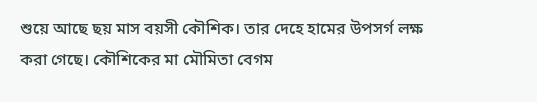শুয়ে আছে ছয় মাস বয়সী কৌশিক। তার দেহে হামের উপসর্গ লক্ষ করা গেছে। কৌশিকের মা মৌমিতা বেগম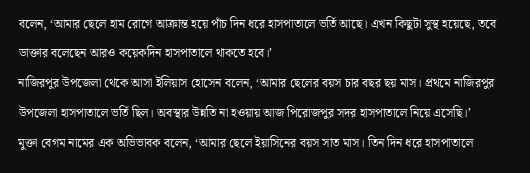বলেন, ‘আমার ছেলে হাম রোগে আক্রান্ত হয়ে পাঁচ দিন ধরে হাসপাতালে ভর্তি আছে। এখন কিছুটা সুস্থ হয়েছে, তবে ডাক্তার বলেছেন আরও কয়েকদিন হাসপাতালে থাকতে হবে।’
নাজিরপুর উপজেলা থেকে আসা ইলিয়াস হোসেন বলেন, ‘আমার ছেলের বয়স চার বছর ছয় মাস। প্রথমে নাজিরপুর উপজেলা হাসপাতালে ভর্তি ছিল। অবস্থার উন্নতি না হওয়ায় আজ পিরোজপুর সদর হাসপাতালে নিয়ে এসেছি।’
মুক্তা বেগম নামের এক অভিভাবক বলেন, ‘আমার ছেলে ইয়াসিনের বয়স সাত মাস। তিন দিন ধরে হাসপাতালে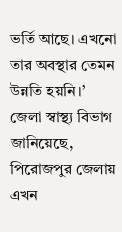ভর্তি আছে। এখনো তার অবস্থার তেমন উন্নতি হয়নি।’
জেলা স্বাস্থ্য বিভাগ জানিয়েছে, পিরোজপুর জেলায় এখন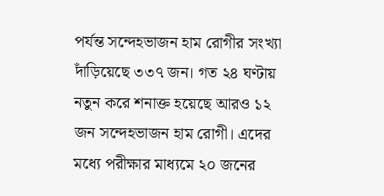পর্যন্ত সন্দেহভাজন হাম রোগীর সংখ্যা দাঁড়িয়েছে ৩৩৭ জন। গত ২৪ ঘণ্টায় নতুন করে শনাক্ত হয়েছে আরও ১২ জন সন্দেহভাজন হাম রোগী। এদের মধ্যে পরীক্ষার মাধ্যমে ২০ জনের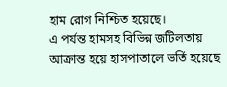হাম রোগ নিশ্চিত হয়েছে।
এ পর্যন্ত হামসহ বিভিন্ন জটিলতায় আক্রান্ত হয়ে হাসপাতালে ভর্তি হয়েছে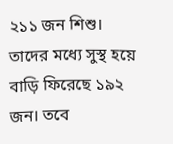২১১ জন শিশু। তাদের মধ্যে সুস্থ হয়ে বাড়ি ফিরেছে ১৯২ জন। তবে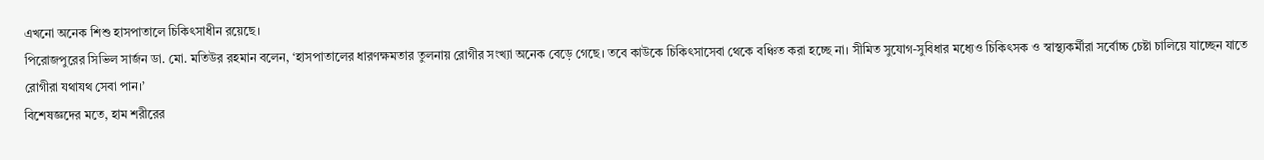এখনো অনেক শিশু হাসপাতালে চিকিৎসাধীন রয়েছে।
পিরোজপুরের সিভিল সার্জন ডা. মো. মতিউর রহমান বলেন, ‘হাসপাতালের ধারণক্ষমতার তুলনায় রোগীর সংখ্যা অনেক বেড়ে গেছে। তবে কাউকে চিকিৎসাসেবা থেকে বঞ্চিত করা হচ্ছে না। সীমিত সুযোগ-সুবিধার মধ্যেও চিকিৎসক ও স্বাস্থ্যকর্মীরা সর্বোচ্চ চেষ্টা চালিয়ে যাচ্ছেন যাতে রোগীরা যথাযথ সেবা পান।’
বিশেষজ্ঞদের মতে, হাম শরীরের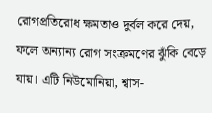রোগপ্রতিরোধ ক্ষমতাও দুর্বল করে দেয়, ফলে অন্যান্য রোগ সংক্রমণের ঝুঁকি বেড়ে যায়। এটি নিউমোনিয়া, শ্বাস-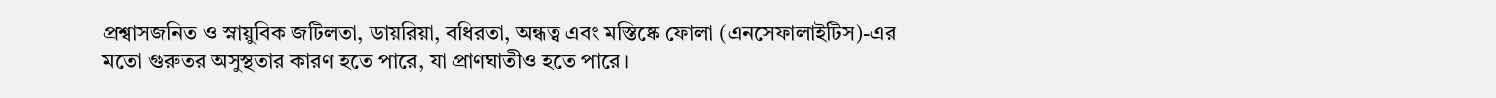প্রশ্বাসজনিত ও স্নায়ুবিক জটিলতা, ডায়রিয়া, বধিরতা, অন্ধত্ব এবং মস্তিষ্কে ফোলা (এনসেফালাইটিস)-এর মতো গুরুতর অসুস্থতার কারণ হতে পারে, যা প্রাণঘাতীও হতে পারে।